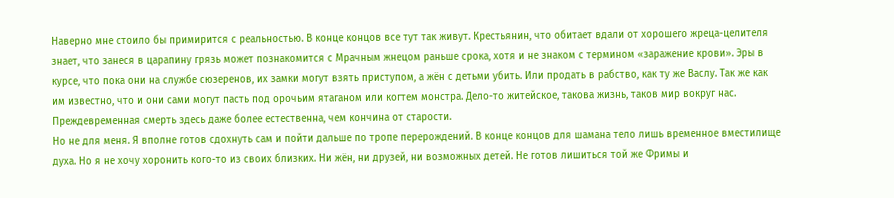Наверно мне стоило бы примирится с реальностью. В конце концов все тут так живут. Крестьянин, что обитает вдали от хорошего жреца-целителя знает, что занеся в царапину грязь может познакомится с Мрачным жнецом раньше срока, хотя и не знаком с термином «заражение крови». Эры в курсе, что пока они на службе сюзеренов, их замки могут взять приступом, а жён с детьми убить. Или продать в рабство, как ту же Васлу. Так же как им известно, что и они сами могут пасть под орочьим ятаганом или когтем монстра. Дело-то житейское, такова жизнь, таков мир вокруг нас. Преждевременная смерть здесь даже более естественна, чем кончина от старости.
Но не для меня. Я вполне готов сдохнуть сам и пойти дальше по тропе перерождений. В конце концов для шамана тело лишь временное вместилище духа. Но я не хочу хоронить кого-то из своих близких. Ни жён, ни друзей, ни возможных детей. Не готов лишиться той же Фримы и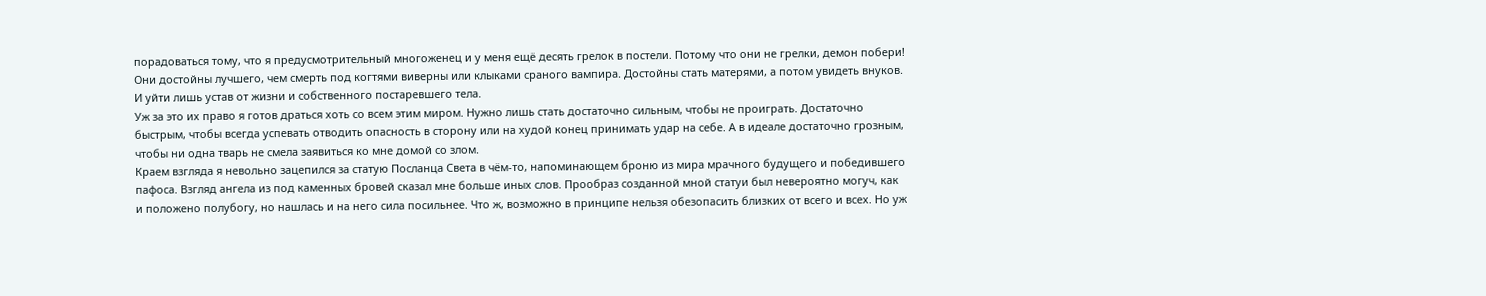порадоваться тому, что я предусмотрительный многоженец и у меня ещё десять грелок в постели. Потому что они не грелки, демон побери! Они достойны лучшего, чем смерть под когтями виверны или клыками сраного вампира. Достойны стать матерями, а потом увидеть внуков. И уйти лишь устав от жизни и собственного постаревшего тела.
Уж за это их право я готов драться хоть со всем этим миром. Нужно лишь стать достаточно сильным, чтобы не проиграть. Достаточно быстрым, чтобы всегда успевать отводить опасность в сторону или на худой конец принимать удар на себе. А в идеале достаточно грозным, чтобы ни одна тварь не смела заявиться ко мне домой со злом.
Краем взгляда я невольно зацепился за статую Посланца Света в чём-то, напоминающем броню из мира мрачного будущего и победившего пафоса. Взгляд ангела из под каменных бровей сказал мне больше иных слов. Прообраз созданной мной статуи был невероятно могуч, как и положено полубогу, но нашлась и на него сила посильнее. Что ж, возможно в принципе нельзя обезопасить близких от всего и всех. Но уж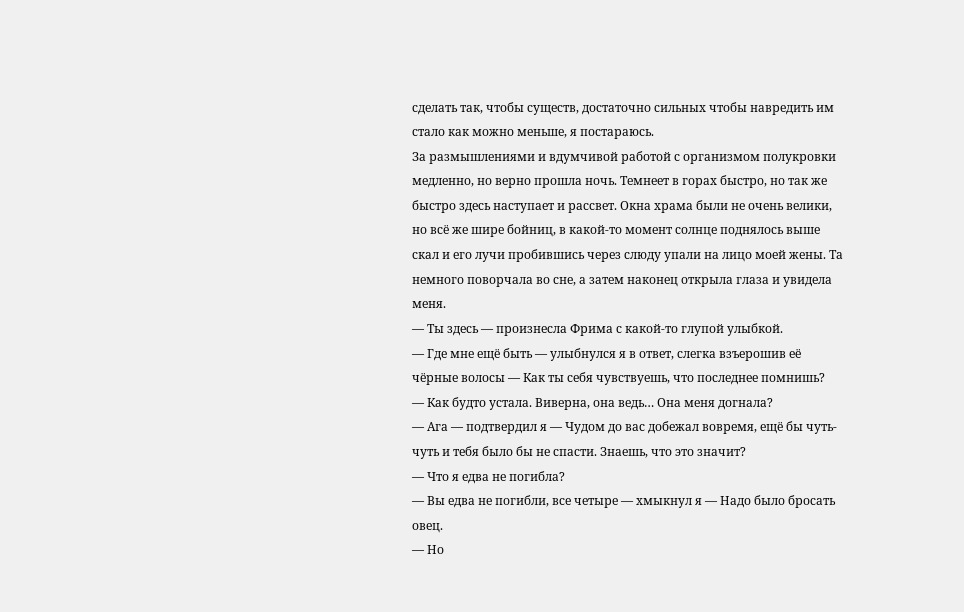сделать так, чтобы существ, достаточно сильных чтобы навредить им стало как можно меньше, я постараюсь.
За размышлениями и вдумчивой работой с организмом полукровки медленно, но верно прошла ночь. Темнеет в горах быстро, но так же быстро здесь наступает и рассвет. Окна храма были не очень велики, но всё же шире бойниц, в какой-то момент солнце поднялось выше скал и его лучи пробившись через слюду упали на лицо моей жены. Та немного поворчала во сне, а затем наконец открыла глаза и увидела меня.
— Ты здесь — произнесла Фрима с какой-то глупой улыбкой.
— Где мне ещё быть — улыбнулся я в ответ, слегка взъерошив её чёрные волосы — Как ты себя чувствуешь, что последнее помнишь?
— Как будто устала. Виверна, она ведь… Она меня догнала?
— Ага — подтвердил я — Чудом до вас добежал вовремя, ещё бы чуть-чуть и тебя было бы не спасти. Знаешь, что это значит?
— Что я едва не погибла?
— Вы едва не погибли, все четыре — хмыкнул я — Надо было бросать овец.
— Но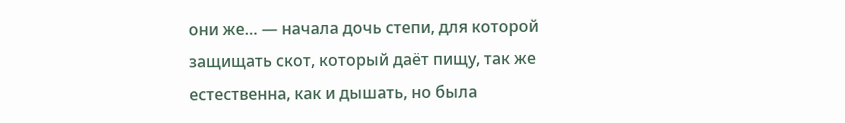они же… — начала дочь степи, для которой защищать скот, который даёт пищу, так же естественна, как и дышать, но была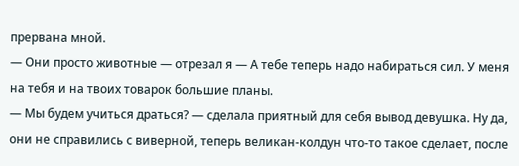прервана мной.
— Они просто животные — отрезал я — А тебе теперь надо набираться сил. У меня на тебя и на твоих товарок большие планы.
— Мы будем учиться драться? — сделала приятный для себя вывод девушка. Ну да, они не справились с виверной, теперь великан-колдун что-то такое сделает, после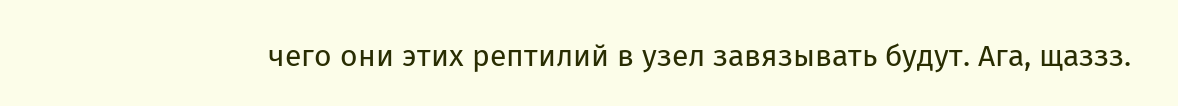чего они этих рептилий в узел завязывать будут. Ага, щаззз.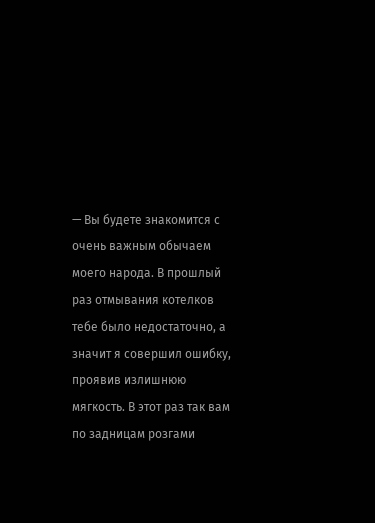— Вы будете знакомится с очень важным обычаем моего народа. В прошлый раз отмывания котелков тебе было недостаточно, а значит я совершил ошибку, проявив излишнюю мягкость. В этот раз так вам по задницам розгами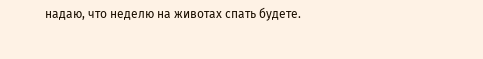надаю, что неделю на животах спать будете.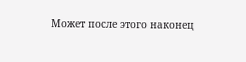Может после этого наконец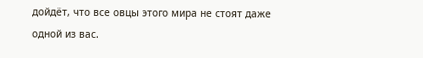дойдёт, что все овцы этого мира не стоят даже одной из вас.